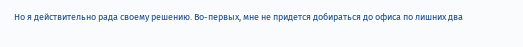Но я действительно рада своему решению. Во-первых, мне не придется добираться до офиса по лишних два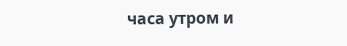часа утром и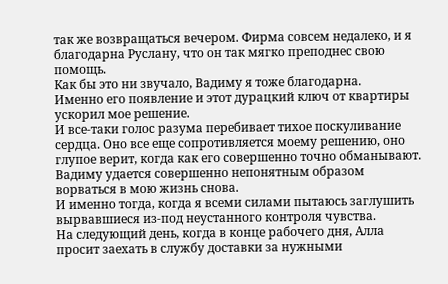так же возвращаться вечером. Фирма совсем недалеко, и я благодарна Руслану, что он так мягко преподнес свою помощь.
Как бы это ни звучало, Вадиму я тоже благодарна.
Именно его появление и этот дурацкий ключ от квартиры ускорил мое решение.
И все-таки голос разума перебивает тихое поскуливание сердца. Оно все еще сопротивляется моему решению, оно глупое верит, когда как его совершенно точно обманывают. Вадиму удается совершенно непонятным образом ворваться в мою жизнь снова.
И именно тогда, когда я всеми силами пытаюсь заглушить вырвавшиеся из-под неустанного контроля чувства.
На следующий день, когда в конце рабочего дня, Алла просит заехать в службу доставки за нужными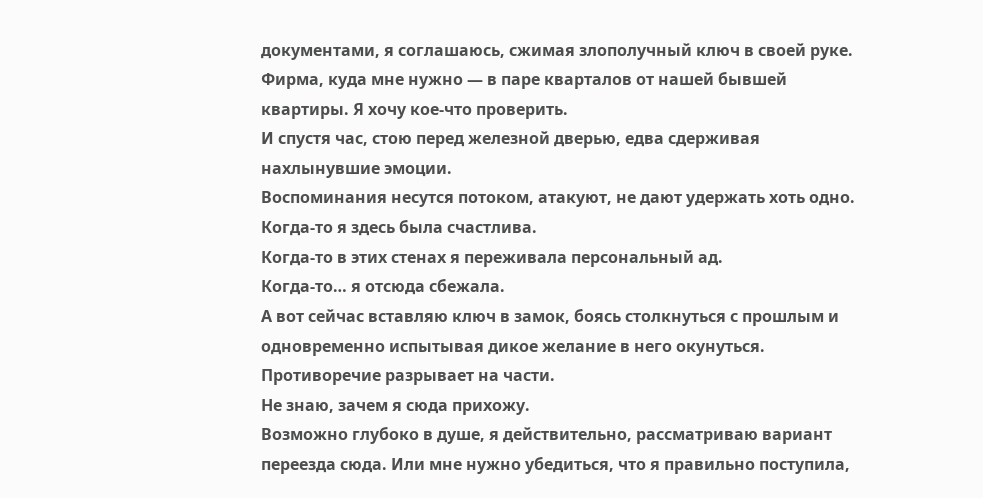документами, я соглашаюсь, сжимая злополучный ключ в своей руке. Фирма, куда мне нужно — в паре кварталов от нашей бывшей квартиры. Я хочу кое-что проверить.
И спустя час, стою перед железной дверью, едва сдерживая нахлынувшие эмоции.
Воспоминания несутся потоком, атакуют, не дают удержать хоть одно.
Когда-то я здесь была счастлива.
Когда-то в этих стенах я переживала персональный ад.
Когда-то… я отсюда сбежала.
А вот сейчас вставляю ключ в замок, боясь столкнуться с прошлым и одновременно испытывая дикое желание в него окунуться. Противоречие разрывает на части.
Не знаю, зачем я сюда прихожу.
Возможно глубоко в душе, я действительно, рассматриваю вариант переезда сюда. Или мне нужно убедиться, что я правильно поступила,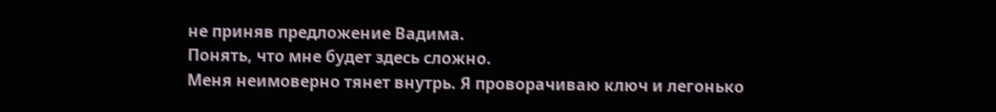не приняв предложение Вадима.
Понять, что мне будет здесь сложно.
Меня неимоверно тянет внутрь. Я проворачиваю ключ и легонько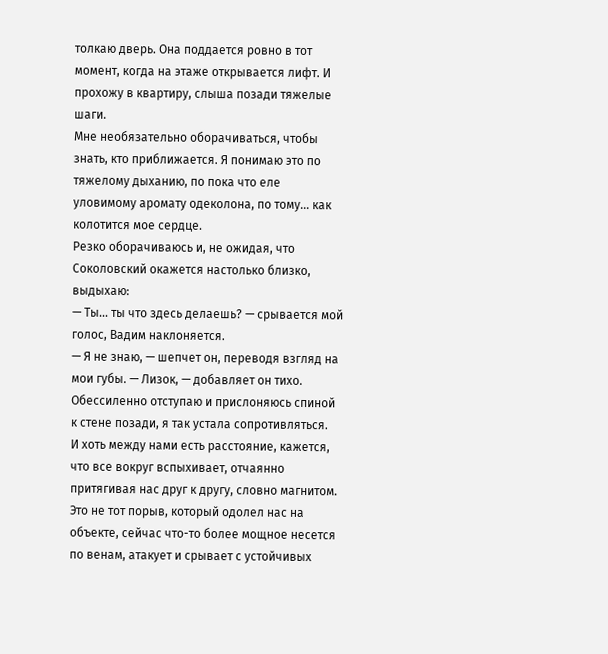толкаю дверь. Она поддается ровно в тот момент, когда на этаже открывается лифт. И прохожу в квартиру, слыша позади тяжелые шаги.
Мне необязательно оборачиваться, чтобы знать, кто приближается. Я понимаю это по тяжелому дыханию, по пока что еле уловимому аромату одеколона, по тому… как колотится мое сердце.
Резко оборачиваюсь и, не ожидая, что Соколовский окажется настолько близко, выдыхаю:
— Ты… ты что здесь делаешь? — срывается мой голос, Вадим наклоняется.
— Я не знаю, — шепчет он, переводя взгляд на мои губы. — Лизок, — добавляет он тихо.
Обессиленно отступаю и прислоняюсь спиной к стене позади, я так устала сопротивляться.
И хоть между нами есть расстояние, кажется, что все вокруг вспыхивает, отчаянно притягивая нас друг к другу, словно магнитом.
Это не тот порыв, который одолел нас на объекте, сейчас что-то более мощное несется по венам, атакует и срывает с устойчивых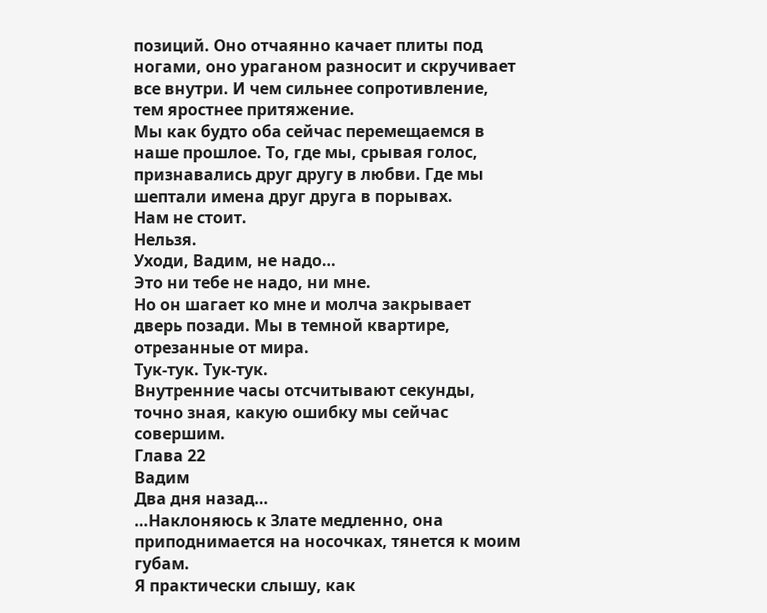позиций. Оно отчаянно качает плиты под ногами, оно ураганом разносит и скручивает все внутри. И чем сильнее сопротивление, тем яростнее притяжение.
Мы как будто оба сейчас перемещаемся в наше прошлое. То, где мы, срывая голос, признавались друг другу в любви. Где мы шептали имена друг друга в порывах.
Нам не стоит.
Нельзя.
Уходи, Вадим, не надо…
Это ни тебе не надо, ни мне.
Но он шагает ко мне и молча закрывает дверь позади. Мы в темной квартире, отрезанные от мира.
Тук-тук. Тук-тук.
Внутренние часы отсчитывают секунды, точно зная, какую ошибку мы сейчас совершим.
Глава 22
Вадим
Два дня назад…
…Наклоняюсь к Злате медленно, она приподнимается на носочках, тянется к моим губам.
Я практически слышу, как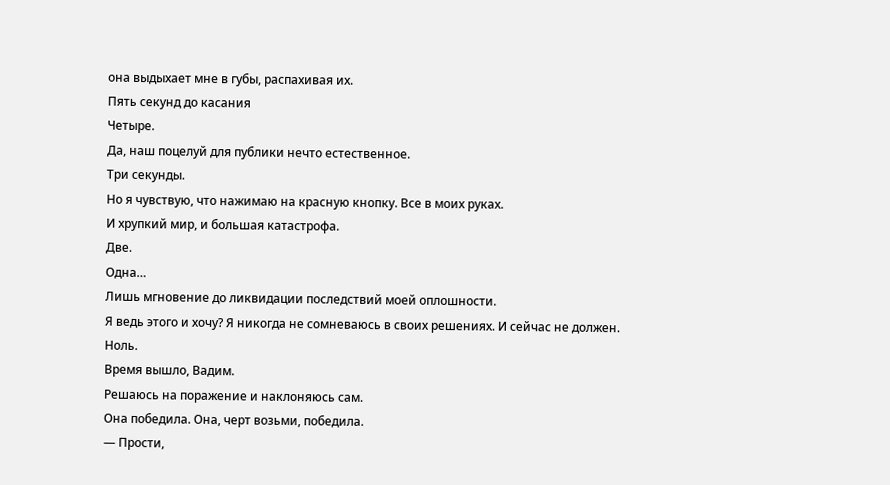она выдыхает мне в губы, распахивая их.
Пять секунд до касания
Четыре.
Да, наш поцелуй для публики нечто естественное.
Три секунды.
Но я чувствую, что нажимаю на красную кнопку. Все в моих руках.
И хрупкий мир, и большая катастрофа.
Две.
Одна…
Лишь мгновение до ликвидации последствий моей оплошности.
Я ведь этого и хочу? Я никогда не сомневаюсь в своих решениях. И сейчас не должен.
Ноль.
Время вышло, Вадим.
Решаюсь на поражение и наклоняюсь сам.
Она победила. Она, черт возьми, победила.
— Прости,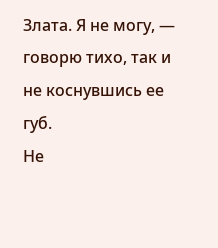Злата. Я не могу, — говорю тихо, так и не коснувшись ее губ.
Не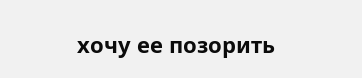хочу ее позорить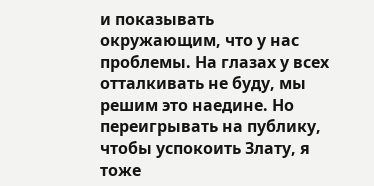и показывать окружающим, что у нас проблемы. На глазах у всех отталкивать не буду, мы решим это наедине. Но переигрывать на публику, чтобы успокоить Злату, я тоже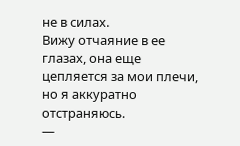не в силах.
Вижу отчаяние в ее глазах, она еще цепляется за мои плечи, но я аккуратно отстраняюсь.
—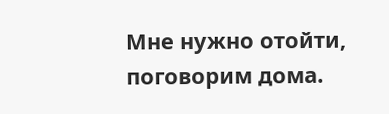Мне нужно отойти, поговорим дома.